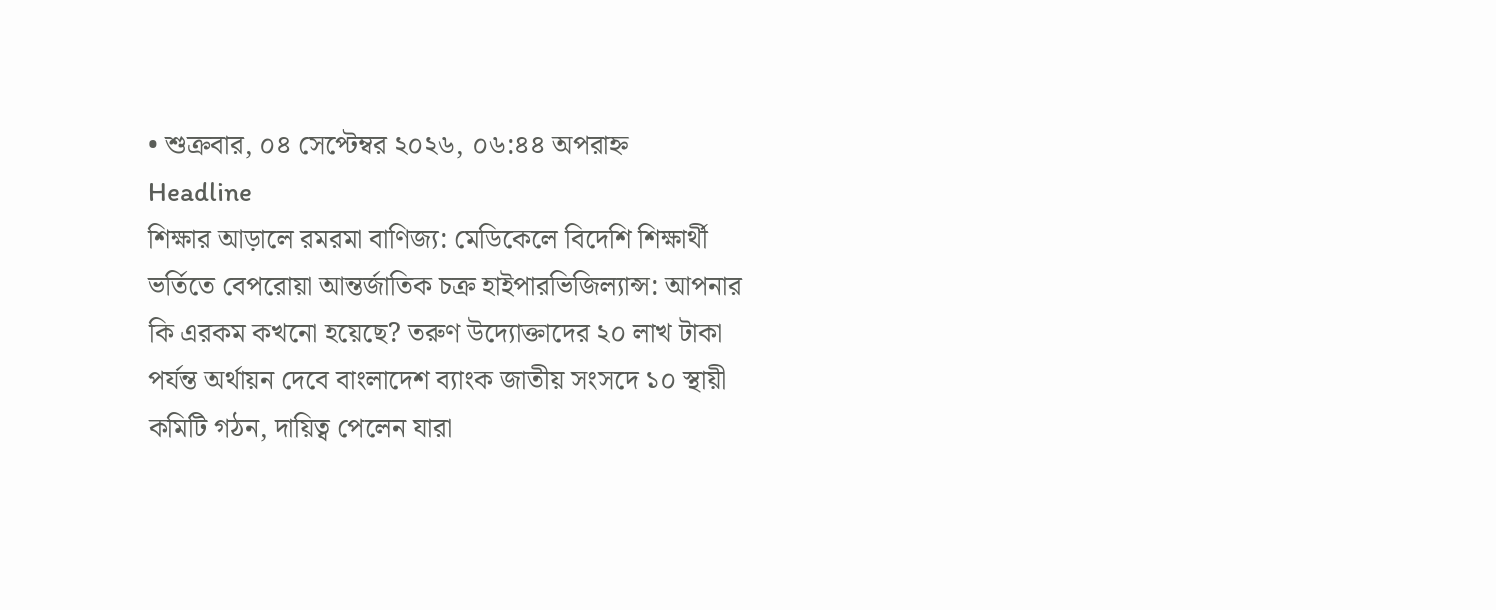• শুক্রবার, ০৪ সেপ্টেম্বর ২০২৬, ০৬:৪৪ অপরাহ্ন
Headline
শিক্ষার আড়ালে রমরমা বাণিজ্য: মেডিকেলে বিদেশি শিক্ষার্থী ভর্তিতে বেপরোয়া আন্তর্জাতিক চক্র হাইপারভিজিল্যান্স: আপনার কি এরকম কখনো হয়েছে? তরুণ উদ্যোক্তাদের ২০ লাখ টাকা পর্যন্ত অর্থায়ন দেবে বাংলাদেশ ব্যাংক জাতীয় সংসদে ১০ স্থায়ী কমিটি গঠন, দায়িত্ব পেলেন যারা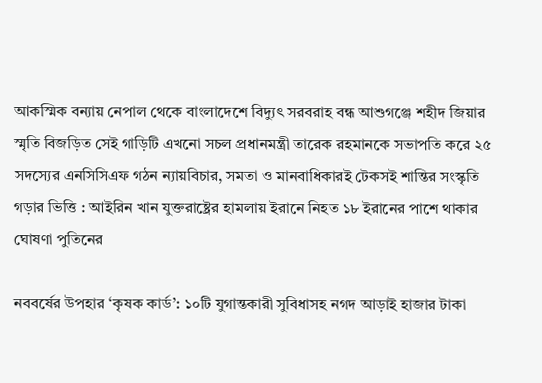আকস্মিক বন্যায় নেপাল থেকে বাংলাদেশে বিদ্যুৎ সরবরাহ বন্ধ আশুগঞ্জে শহীদ জিয়ার স্মৃতি বিজড়িত সেই গাড়িটি এখনো সচল প্রধানমন্ত্রী তারেক রহমানকে সভাপতি করে ২৫ সদস্যের এনসিসিএফ গঠন ন্যায়বিচার, সমতা ও মানবাধিকারই টেকসই শান্তির সংস্কৃতি গড়ার ভিত্তি : আইরিন খান যুক্তরাষ্ট্রের হামলায় ইরানে নিহত ১৮ ইরানের পাশে থাকার ঘোষণা পুতিনের

নববর্ষের উপহার ‘কৃষক কার্ড’: ১০টি যুগান্তকারী সুবিধাসহ নগদ আড়াই হাজার টাকা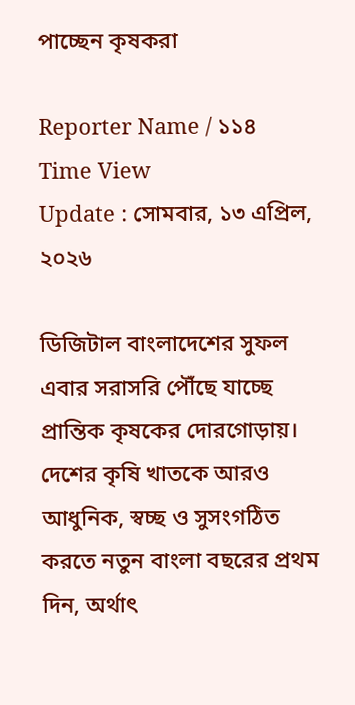পাচ্ছেন কৃষকরা

Reporter Name / ১১৪ Time View
Update : সোমবার, ১৩ এপ্রিল, ২০২৬

ডিজিটাল বাংলাদেশের সুফল এবার সরাসরি পৌঁছে যাচ্ছে প্রান্তিক কৃষকের দোরগোড়ায়। দেশের কৃষি খাতকে আরও আধুনিক, স্বচ্ছ ও সুসংগঠিত করতে নতুন বাংলা বছরের প্রথম দিন, অর্থাৎ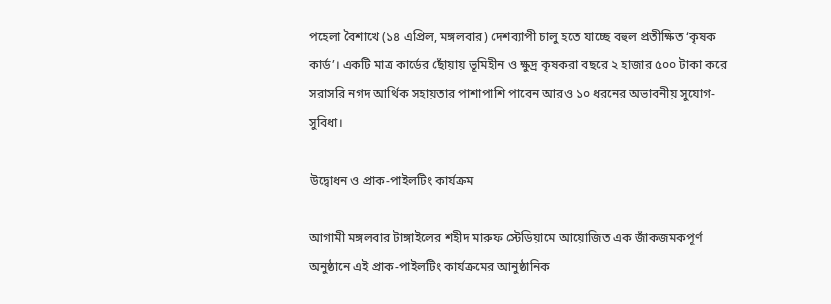পহেলা বৈশাখে (১৪ এপ্রিল, মঙ্গলবার) দেশব্যাপী চালু হতে যাচ্ছে বহুল প্রতীক্ষিত ‘কৃষক কার্ড’। একটি মাত্র কার্ডের ছোঁয়ায় ভূমিহীন ও ক্ষুদ্র কৃষকরা বছরে ২ হাজার ৫০০ টাকা করে সরাসরি নগদ আর্থিক সহায়তার পাশাপাশি পাবেন আরও ১০ ধরনের অভাবনীয় সুযোগ-সুবিধা।

উদ্বোধন ও প্রাক-পাইলটিং কার্যক্রম

আগামী মঙ্গলবার টাঙ্গাইলের শহীদ মারুফ স্টেডিয়ামে আয়োজিত এক জাঁকজমকপূর্ণ অনুষ্ঠানে এই প্রাক-পাইলটিং কার্যক্রমের আনুষ্ঠানিক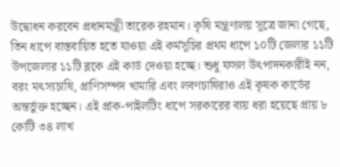উদ্বোধন করবেন প্রধানমন্ত্রী তারেক রহমান। কৃষি মন্ত্রণালয় সূত্রে জানা গেছে, তিন ধাপে বাস্তবায়িত হতে যাওয়া এই কর্মসূচির প্রথম ধাপে ১০টি জেলার ১১টি উপজেলার ১১টি ব্লকে এই কার্ড দেওয়া হচ্ছে। শুধু ফসল উৎপাদনকারীই নন, বরং মৎস্যচাষি, প্রাণিসম্পদ খামারি এবং লবণচাষিরাও এই কৃষক কার্ডের অন্তর্ভুক্ত হচ্ছেন। এই প্রাক-পাইলটিং ধাপে সরকারের ব্যয় ধরা হয়েছে প্রায় ৮ কোটি ৩৪ লাখ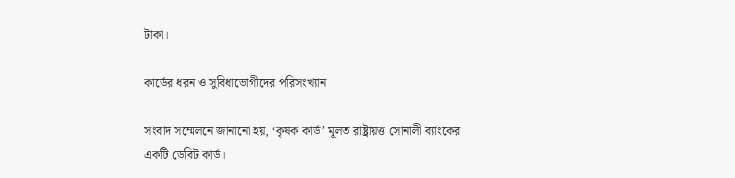টাকা।

কার্ডের ধরন ও সুবিধাভোগীদের পরিসংখ্যান

সংবাদ সম্মেলনে জানানো হয়, ‘কৃষক কার্ড’ মূলত রাষ্ট্রায়ত্ত সোনালী ব্যাংকের একটি ডেবিট কার্ড।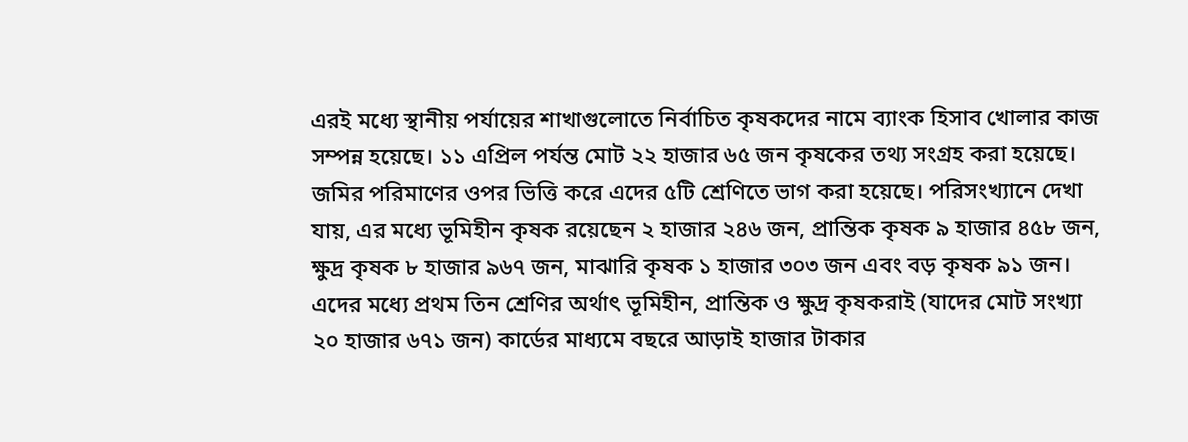এরই মধ্যে স্থানীয় পর্যায়ের শাখাগুলোতে নির্বাচিত কৃষকদের নামে ব্যাংক হিসাব খোলার কাজ সম্পন্ন হয়েছে। ১১ এপ্রিল পর্যন্ত মোট ২২ হাজার ৬৫ জন কৃষকের তথ্য সংগ্রহ করা হয়েছে। জমির পরিমাণের ওপর ভিত্তি করে এদের ৫টি শ্রেণিতে ভাগ করা হয়েছে। পরিসংখ্যানে দেখা যায়, এর মধ্যে ভূমিহীন কৃষক রয়েছেন ২ হাজার ২৪৬ জন, প্রান্তিক কৃষক ৯ হাজার ৪৫৮ জন, ক্ষুদ্র কৃষক ৮ হাজার ৯৬৭ জন, মাঝারি কৃষক ১ হাজার ৩০৩ জন এবং বড় কৃষক ৯১ জন। এদের মধ্যে প্রথম তিন শ্রেণির অর্থাৎ ভূমিহীন, প্রান্তিক ও ক্ষুদ্র কৃষকরাই (যাদের মোট সংখ্যা ২০ হাজার ৬৭১ জন) কার্ডের মাধ্যমে বছরে আড়াই হাজার টাকার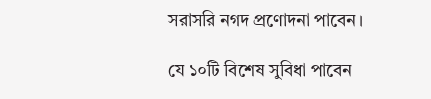সরাসরি নগদ প্রণোদনা পাবেন।

যে ১০টি বিশেষ সুবিধা পাবেন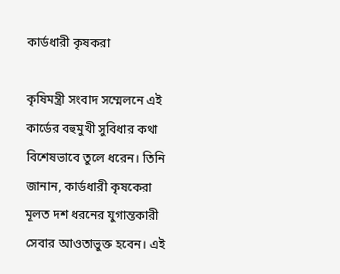কার্ডধারী কৃষকরা

কৃষিমন্ত্রী সংবাদ সম্মেলনে এই কার্ডের বহুমুখী সুবিধার কথা বিশেষভাবে তুলে ধরেন। তিনি জানান, কার্ডধারী কৃষকেরা মূলত দশ ধরনের যুগান্তকারী সেবার আওতাভুক্ত হবেন। এই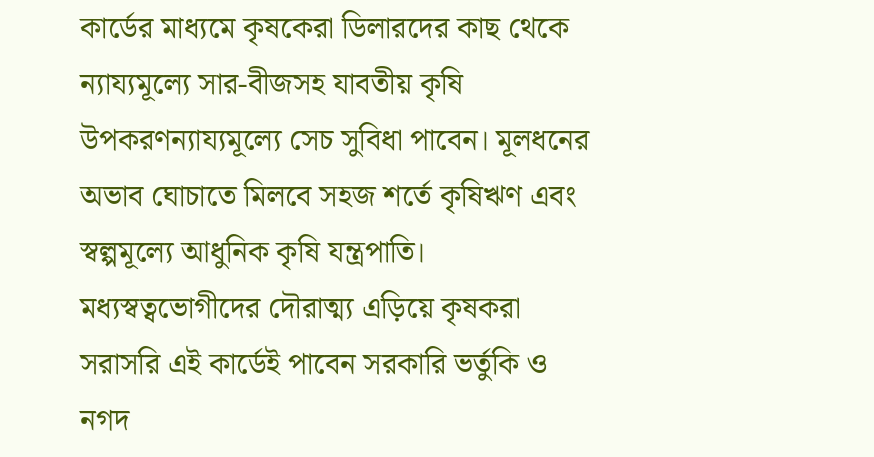কার্ডের মাধ্যমে কৃষকেরা ডিলারদের কাছ থেকে ন্যায্যমূল্যে সার-বীজসহ যাবতীয় কৃষি উপকরণন্যায্যমূল্যে সেচ সুবিধা পাবেন। মূলধনের অভাব ঘোচাতে মিলবে সহজ শর্তে কৃষিঋণ এবং স্বল্পমূল্যে আধুনিক কৃষি যন্ত্রপাতি। মধ্যস্বত্বভোগীদের দৌরাত্ম্য এড়িয়ে কৃষকরা সরাসরি এই কার্ডেই পাবেন সরকারি ভর্তুকি ও নগদ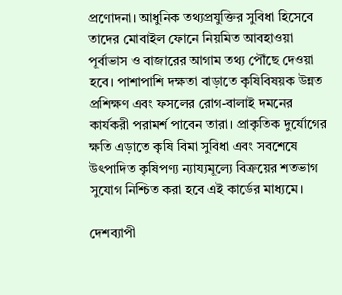প্রণোদনা। আধুনিক তথ্যপ্রযুক্তির সুবিধা হিসেবে তাদের মোবাইল ফোনে নিয়মিত আবহাওয়া পূর্বাভাস ও বাজারের আগাম তথ্য পৌঁছে দেওয়া হবে। পাশাপাশি দক্ষতা বাড়াতে কৃষিবিষয়ক উন্নত প্রশিক্ষণ এবং ফসলের রোগ-বালাই দমনের কার্যকরী পরামর্শ পাবেন তারা। প্রাকৃতিক দুর্যোগের ক্ষতি এড়াতে কৃষি বিমা সুবিধা এবং সবশেষে উৎপাদিত কৃষিপণ্য ন্যায্যমূল্যে বিক্রয়ের শতভাগ সুযোগ নিশ্চিত করা হবে এই কার্ডের মাধ্যমে।

দেশব্যাপী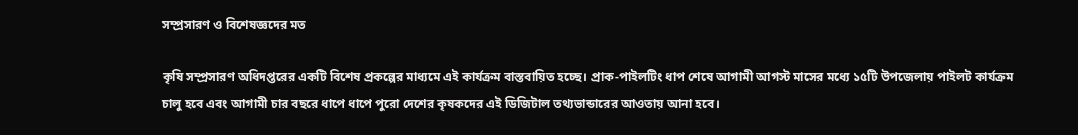সম্প্রসারণ ও বিশেষজ্ঞদের মত

কৃষি সম্প্রসারণ অধিদপ্তরের একটি বিশেষ প্রকল্পের মাধ্যমে এই কার্যক্রম বাস্তবায়িত হচ্ছে। প্রাক-পাইলটিং ধাপ শেষে আগামী আগস্ট মাসের মধ্যে ১৫টি উপজেলায় পাইলট কার্যক্রম চালু হবে এবং আগামী চার বছরে ধাপে ধাপে পুরো দেশের কৃষকদের এই ডিজিটাল তথ্যভান্ডারের আওতায় আনা হবে।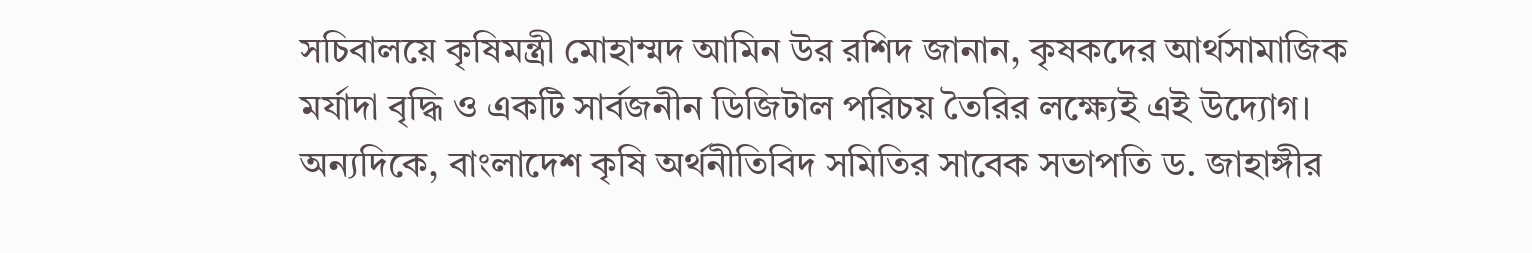সচিবালয়ে কৃষিমন্ত্রী মোহাম্মদ আমিন উর রশিদ জানান, কৃষকদের আর্থসামাজিক মর্যাদা বৃদ্ধি ও একটি সার্বজনীন ডিজিটাল পরিচয় তৈরির লক্ষ্যেই এই উদ্যোগ। অন্যদিকে, বাংলাদেশ কৃষি অর্থনীতিবিদ সমিতির সাবেক সভাপতি ড. জাহাঙ্গীর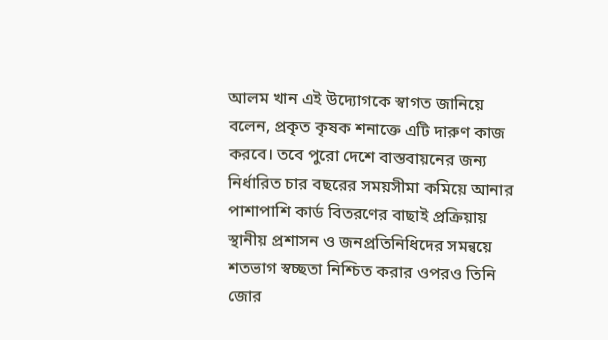আলম খান এই উদ্যোগকে স্বাগত জানিয়ে বলেন, প্রকৃত কৃষক শনাক্তে এটি দারুণ কাজ করবে। তবে পুরো দেশে বাস্তবায়নের জন্য নির্ধারিত চার বছরের সময়সীমা কমিয়ে আনার পাশাপাশি কার্ড বিতরণের বাছাই প্রক্রিয়ায় স্থানীয় প্রশাসন ও জনপ্রতিনিধিদের সমন্বয়ে শতভাগ স্বচ্ছতা নিশ্চিত করার ওপরও তিনি জোর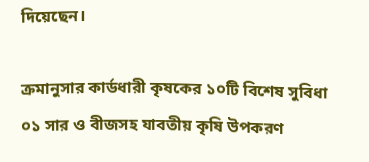দিয়েছেন।

ক্রমানুসার কার্ডধারী কৃষকের ১০টি বিশেষ সুবিধা
০১ সার ও বীজসহ যাবতীয় কৃষি উপকরণ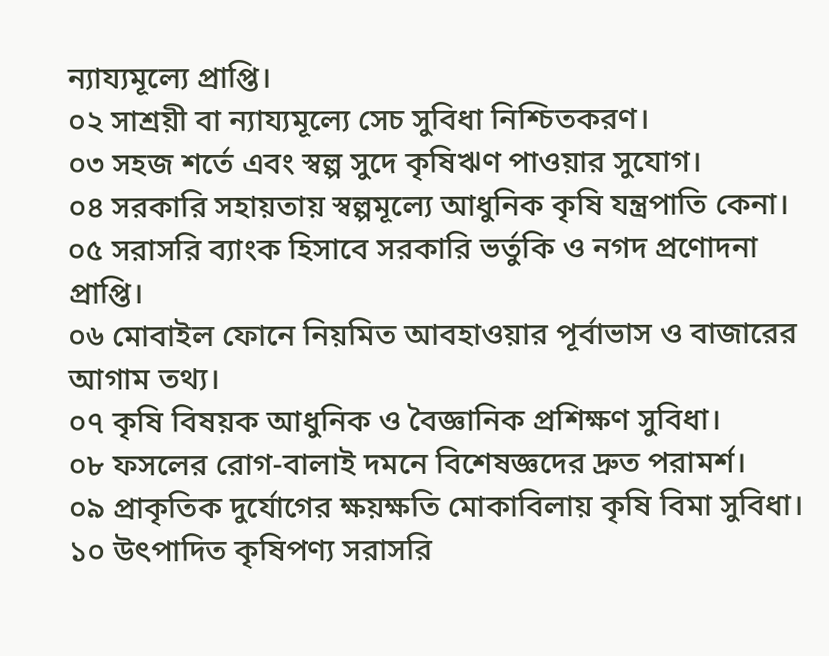ন্যায্যমূল্যে প্রাপ্তি।
০২ সাশ্রয়ী বা ন্যায্যমূল্যে সেচ সুবিধা নিশ্চিতকরণ।
০৩ সহজ শর্তে এবং স্বল্প সুদে কৃষিঋণ পাওয়ার সুযোগ।
০৪ সরকারি সহায়তায় স্বল্পমূল্যে আধুনিক কৃষি যন্ত্রপাতি কেনা।
০৫ সরাসরি ব্যাংক হিসাবে সরকারি ভর্তুকি ও নগদ প্রণোদনা প্রাপ্তি।
০৬ মোবাইল ফোনে নিয়মিত আবহাওয়ার পূর্বাভাস ও বাজারের আগাম তথ্য।
০৭ কৃষি বিষয়ক আধুনিক ও বৈজ্ঞানিক প্রশিক্ষণ সুবিধা।
০৮ ফসলের রোগ-বালাই দমনে বিশেষজ্ঞদের দ্রুত পরামর্শ।
০৯ প্রাকৃতিক দুর্যোগের ক্ষয়ক্ষতি মোকাবিলায় কৃষি বিমা সুবিধা।
১০ উৎপাদিত কৃষিপণ্য সরাসরি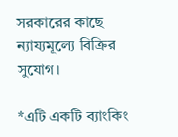সরকারের কাছে ন্যায্যমূল্যে বিক্রির সুযোগ।

*এটি একটি ব্যাংকিং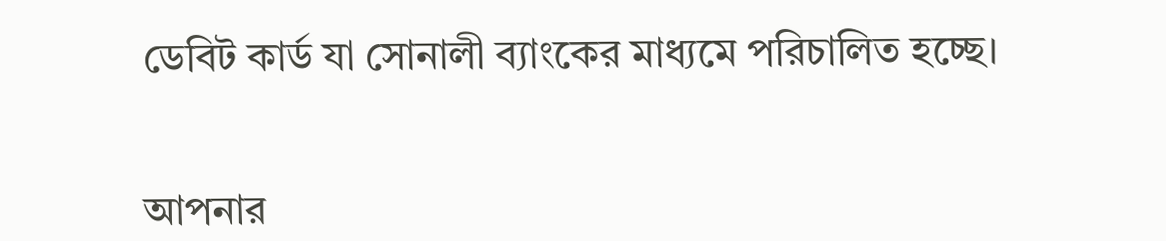ডেবিট কার্ড যা সোনালী ব্যাংকের মাধ্যমে পরিচালিত হচ্ছে।


আপনার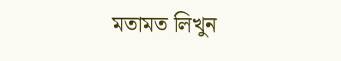মতামত লিখুন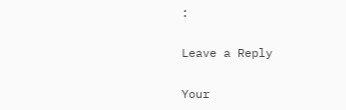:

Leave a Reply

Your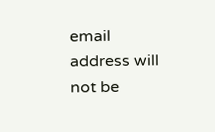email address will not be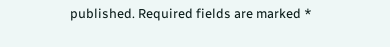published. Required fields are marked *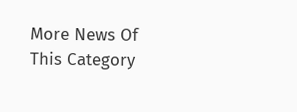More News Of This Category